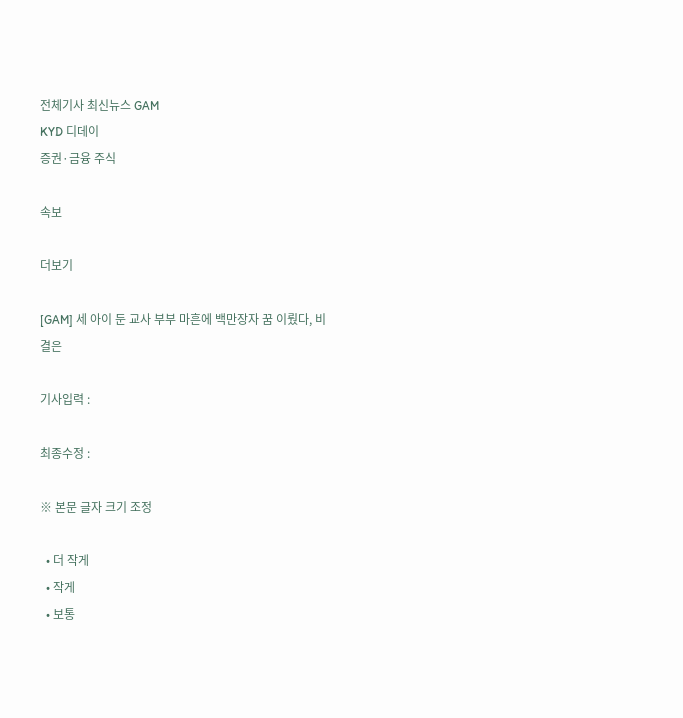전체기사 최신뉴스 GAM
KYD 디데이
증권·금융 주식

속보

더보기

[GAM] 세 아이 둔 교사 부부 마흔에 백만장자 꿈 이뤘다, 비결은

기사입력 :

최종수정 :

※ 본문 글자 크기 조정

  • 더 작게
  • 작게
  • 보통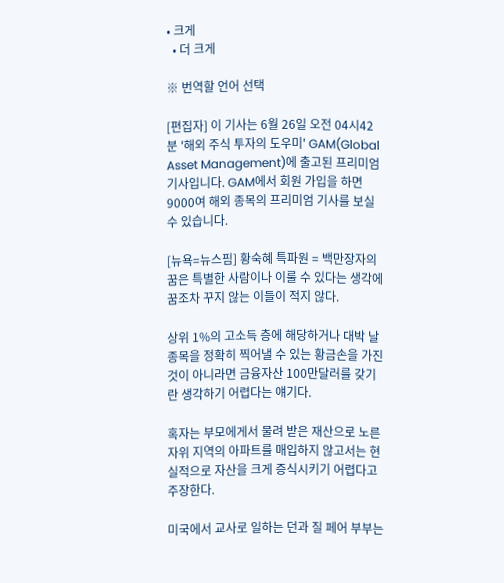• 크게
  • 더 크게

※ 번역할 언어 선택

[편집자] 이 기사는 6월 26일 오전 04시42분 '해외 주식 투자의 도우미' GAM(Global Asset Management)에 출고된 프리미엄 기사입니다. GAM에서 회원 가입을 하면 9000여 해외 종목의 프리미엄 기사를 보실 수 있습니다.

[뉴욕=뉴스핌] 황숙혜 특파원 = 백만장자의 꿈은 특별한 사람이나 이룰 수 있다는 생각에 꿈조차 꾸지 않는 이들이 적지 않다.

상위 1%의 고소득 층에 해당하거나 대박 날 종목을 정확히 찍어낼 수 있는 황금손을 가진 것이 아니라면 금융자산 100만달러를 갖기란 생각하기 어렵다는 얘기다.

혹자는 부모에게서 물려 받은 재산으로 노른자위 지역의 아파트를 매입하지 않고서는 현실적으로 자산을 크게 증식시키기 어렵다고 주장한다.

미국에서 교사로 일하는 던과 질 페어 부부는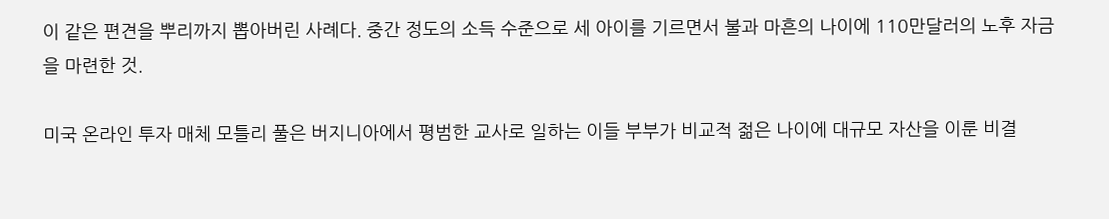이 같은 편견을 뿌리까지 뽑아버린 사례다. 중간 정도의 소득 수준으로 세 아이를 기르면서 불과 마흔의 나이에 110만달러의 노후 자금을 마련한 것.

미국 온라인 투자 매체 모틀리 풀은 버지니아에서 평범한 교사로 일하는 이들 부부가 비교적 젊은 나이에 대규모 자산을 이룬 비결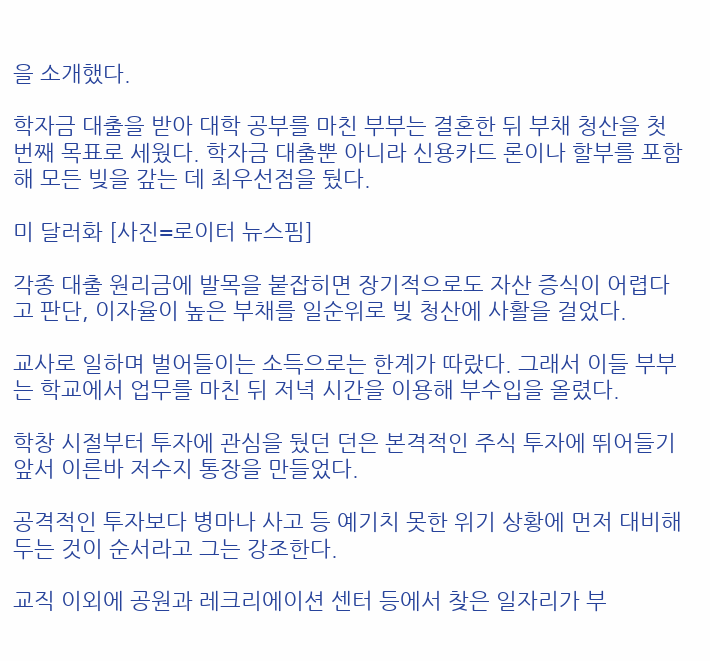을 소개했다.

학자금 대출을 받아 대학 공부를 마친 부부는 결혼한 뒤 부채 청산을 첫 번째 목표로 세웠다. 학자금 대출뿐 아니라 신용카드 론이나 할부를 포함해 모든 빚을 갚는 데 최우선점을 뒀다.

미 달러화 [사진=로이터 뉴스핌]

각종 대출 원리금에 발목을 붙잡히면 장기적으로도 자산 증식이 어렵다고 판단, 이자율이 높은 부채를 일순위로 빚 청산에 사활을 걸었다.

교사로 일하며 벌어들이는 소득으로는 한계가 따랐다. 그래서 이들 부부는 학교에서 업무를 마친 뒤 저녁 시간을 이용해 부수입을 올렸다.

학창 시절부터 투자에 관심을 뒀던 던은 본격적인 주식 투자에 뛰어들기 앞서 이른바 저수지 통장을 만들었다.

공격적인 투자보다 병마나 사고 등 예기치 못한 위기 상황에 먼저 대비해 두는 것이 순서라고 그는 강조한다.

교직 이외에 공원과 레크리에이션 센터 등에서 찾은 일자리가 부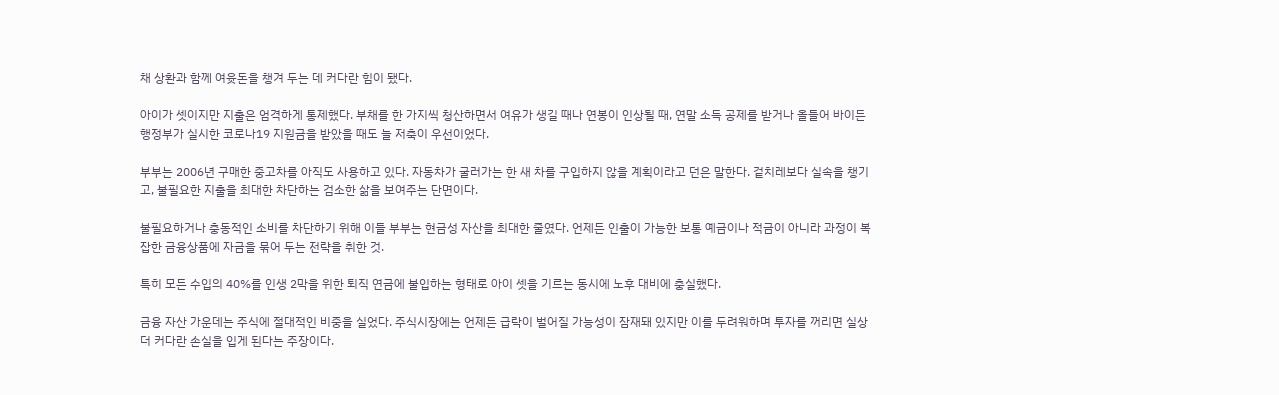채 상환과 함께 여윳돈을 챙겨 두는 데 커다란 힘이 됐다.

아이가 셋이지만 지출은 엄격하게 통제했다. 부채를 한 가지씩 청산하면서 여유가 생길 때나 연봉이 인상될 때, 연말 소득 공제를 받거나 올들어 바이든 행정부가 실시한 코로나19 지원금을 받았을 때도 늘 저축이 우선이었다.

부부는 2006년 구매한 중고차를 아직도 사용하고 있다. 자동차가 굴러가는 한 새 차를 구입하지 않을 계획이라고 던은 말한다. 겉치레보다 실속을 챙기고, 불필요한 지출을 최대한 차단하는 검소한 삶을 보여주는 단면이다.

불필요하거나 충동적인 소비를 차단하기 위해 이들 부부는 현금성 자산을 최대한 줄였다. 언제든 인출이 가능한 보통 예금이나 적금이 아니라 과정이 복잡한 금융상품에 자금을 묶어 두는 전략을 취한 것.

특히 모든 수입의 40%를 인생 2막을 위한 퇴직 연금에 불입하는 형태로 아이 셋을 기르는 동시에 노후 대비에 충실했다.

금융 자산 가운데는 주식에 절대적인 비중을 실었다. 주식시장에는 언제든 급락이 벌어질 가능성이 잠재돼 있지만 이를 두려워하며 투자를 꺼리면 실상 더 커다란 손실을 입게 된다는 주장이다.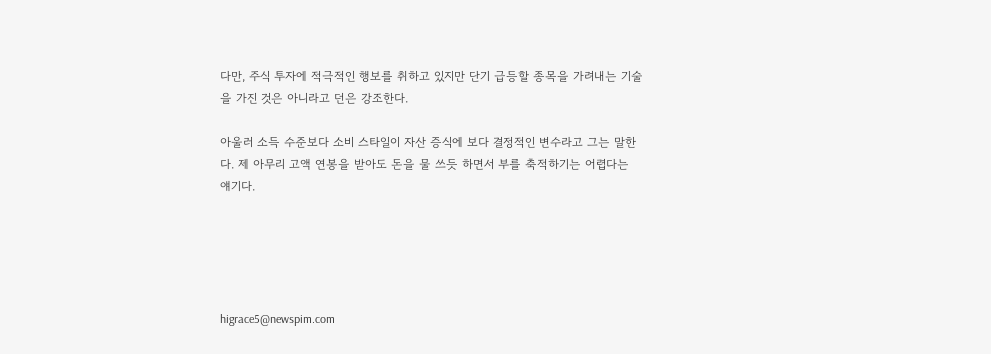다만, 주식 투자에 적극적인 행보를 취하고 있지만 단기 급등할 종목을 가려내는 기술을 가진 것은 아니라고 던은 강조한다.

아울러 소득 수준보다 소비 스타일이 자산 증식에 보다 결정적인 변수라고 그는 말한다. 제 아무리 고액 연봉을 받아도 돈을 물 쓰듯 하면서 부를 축적하기는 어렵다는 얘기다.





higrace5@newspim.com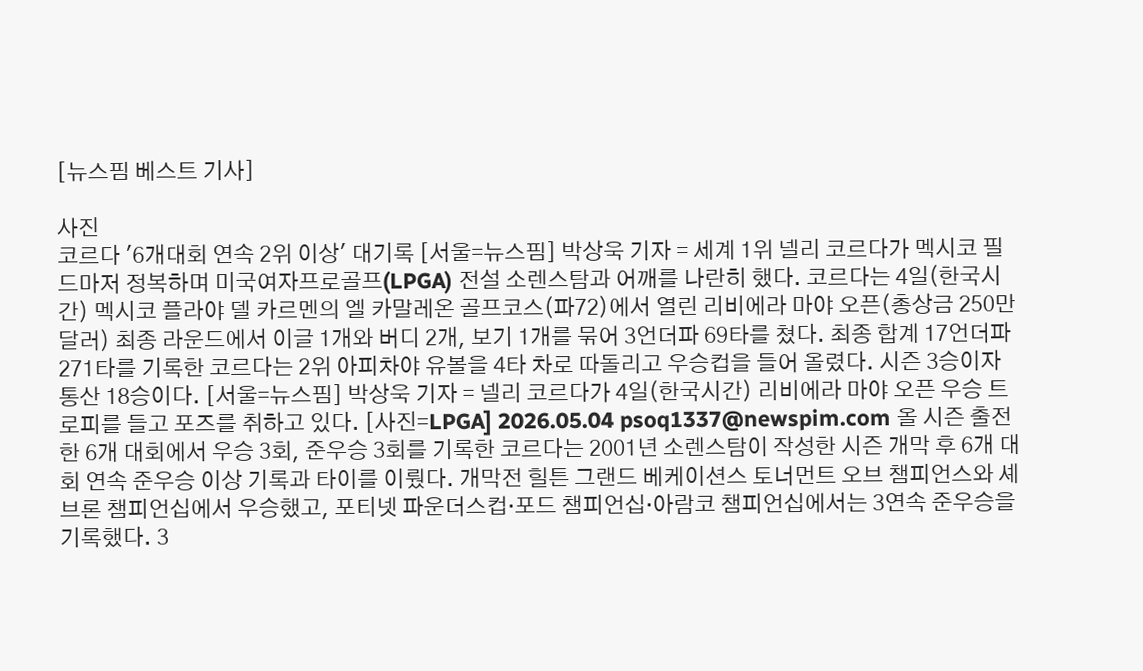[뉴스핌 베스트 기사]

사진
코르다 '6개대회 연속 2위 이상' 대기록 [서울=뉴스핌] 박상욱 기자 = 세계 1위 넬리 코르다가 멕시코 필드마저 정복하며 미국여자프로골프(LPGA) 전설 소렌스탐과 어깨를 나란히 했다. 코르다는 4일(한국시간) 멕시코 플라야 델 카르멘의 엘 카말레온 골프코스(파72)에서 열린 리비에라 마야 오픈(총상금 250만 달러) 최종 라운드에서 이글 1개와 버디 2개, 보기 1개를 묶어 3언더파 69타를 쳤다. 최종 합계 17언더파 271타를 기록한 코르다는 2위 아피차야 유볼을 4타 차로 따돌리고 우승컵을 들어 올렸다. 시즌 3승이자 통산 18승이다. [서울=뉴스핌] 박상욱 기자 = 넬리 코르다가 4일(한국시간) 리비에라 마야 오픈 우승 트로피를 들고 포즈를 취하고 있다. [사진=LPGA] 2026.05.04 psoq1337@newspim.com 올 시즌 출전한 6개 대회에서 우승 3회, 준우승 3회를 기록한 코르다는 2001년 소렌스탐이 작성한 시즌 개막 후 6개 대회 연속 준우승 이상 기록과 타이를 이뤘다. 개막전 힐튼 그랜드 베케이션스 토너먼트 오브 챔피언스와 셰브론 챔피언십에서 우승했고, 포티넷 파운더스컵·포드 챔피언십·아람코 챔피언십에서는 3연속 준우승을 기록했다. 3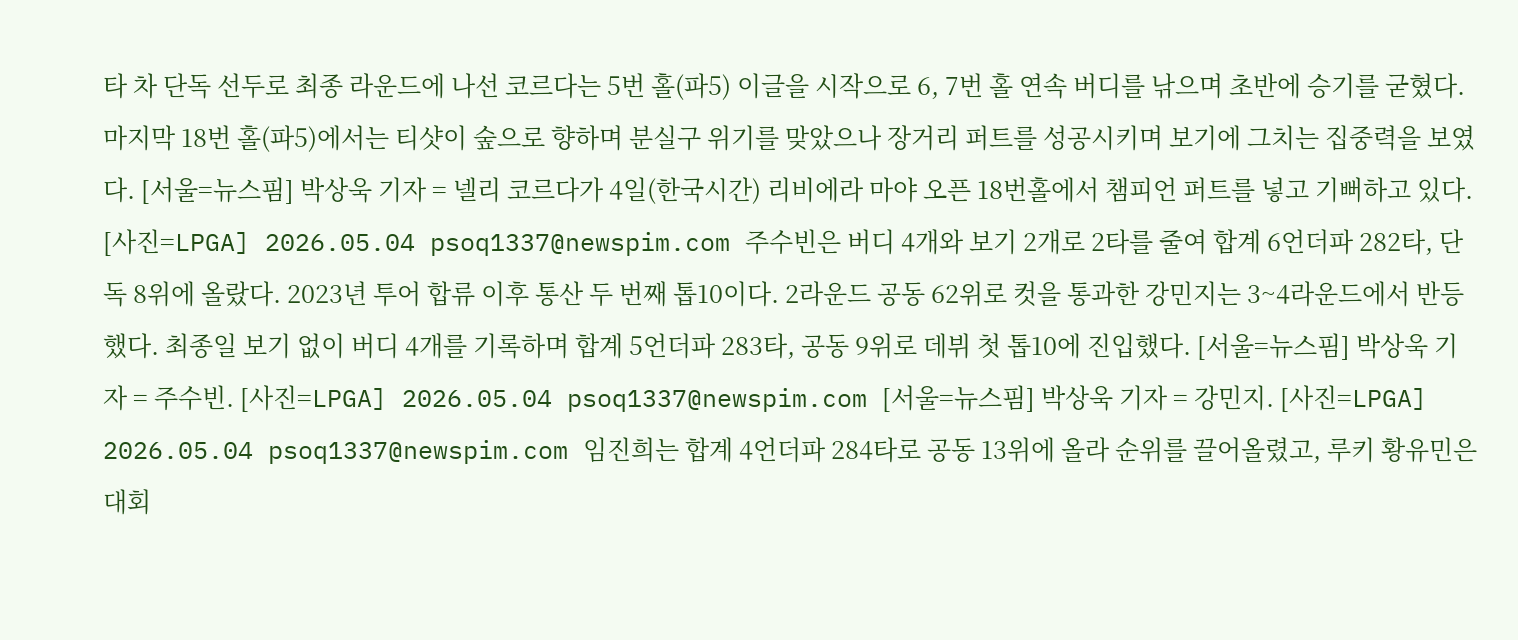타 차 단독 선두로 최종 라운드에 나선 코르다는 5번 홀(파5) 이글을 시작으로 6, 7번 홀 연속 버디를 낚으며 초반에 승기를 굳혔다. 마지막 18번 홀(파5)에서는 티샷이 숲으로 향하며 분실구 위기를 맞았으나 장거리 퍼트를 성공시키며 보기에 그치는 집중력을 보였다. [서울=뉴스핌] 박상욱 기자 = 넬리 코르다가 4일(한국시간) 리비에라 마야 오픈 18번홀에서 챔피언 퍼트를 넣고 기뻐하고 있다. [사진=LPGA] 2026.05.04 psoq1337@newspim.com 주수빈은 버디 4개와 보기 2개로 2타를 줄여 합계 6언더파 282타, 단독 8위에 올랐다. 2023년 투어 합류 이후 통산 두 번째 톱10이다. 2라운드 공동 62위로 컷을 통과한 강민지는 3~4라운드에서 반등했다. 최종일 보기 없이 버디 4개를 기록하며 합계 5언더파 283타, 공동 9위로 데뷔 첫 톱10에 진입했다. [서울=뉴스핌] 박상욱 기자 = 주수빈. [사진=LPGA] 2026.05.04 psoq1337@newspim.com [서울=뉴스핌] 박상욱 기자 = 강민지. [사진=LPGA] 2026.05.04 psoq1337@newspim.com 임진희는 합계 4언더파 284타로 공동 13위에 올라 순위를 끌어올렸고, 루키 황유민은 대회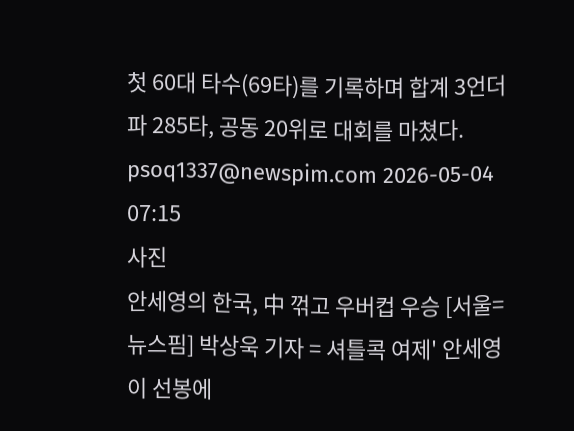첫 60대 타수(69타)를 기록하며 합계 3언더파 285타, 공동 20위로 대회를 마쳤다. psoq1337@newspim.com 2026-05-04 07:15
사진
안세영의 한국, 中 꺾고 우버컵 우승 [서울=뉴스핌] 박상욱 기자 = 셔틀콕 여제' 안세영이 선봉에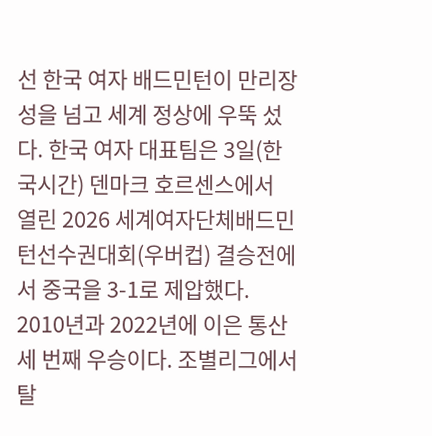선 한국 여자 배드민턴이 만리장성을 넘고 세계 정상에 우뚝 섰다. 한국 여자 대표팀은 3일(한국시간) 덴마크 호르센스에서 열린 2026 세계여자단체배드민턴선수권대회(우버컵) 결승전에서 중국을 3-1로 제압했다. 2010년과 2022년에 이은 통산 세 번째 우승이다. 조별리그에서 탈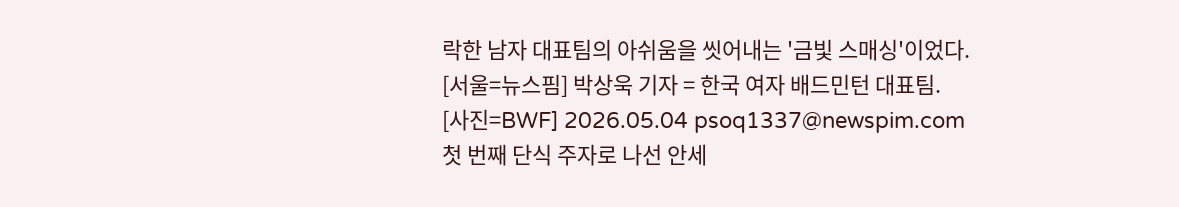락한 남자 대표팀의 아쉬움을 씻어내는 '금빛 스매싱'이었다. [서울=뉴스핌] 박상욱 기자 = 한국 여자 배드민턴 대표팀. [사진=BWF] 2026.05.04 psoq1337@newspim.com 첫 번째 단식 주자로 나선 안세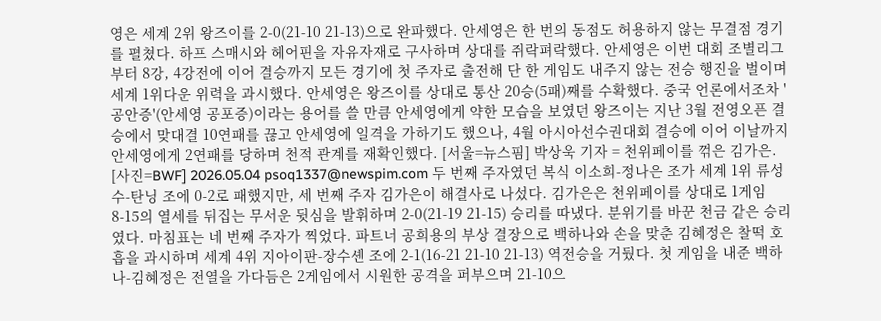영은 세계 2위 왕즈이를 2-0(21-10 21-13)으로 완파했다. 안세영은 한 번의 동점도 허용하지 않는 무결점 경기를 펼쳤다. 하프 스매시와 헤어핀을 자유자재로 구사하며 상대를 쥐락펴락했다. 안세영은 이번 대회 조별리그부터 8강, 4강전에 이어 결승까지 모든 경기에 첫 주자로 출전해 단 한 게임도 내주지 않는 전승 행진을 벌이며 세계 1위다운 위력을 과시했다. 안세영은 왕즈이를 상대로 통산 20승(5패)째를 수확했다. 중국 언론에서조차 '공안증'(안세영 공포증)이라는 용어를 쓸 만큼 안세영에게 약한 모습을 보였던 왕즈이는 지난 3월 전영오픈 결승에서 맞대결 10연패를 끊고 안세영에 일격을 가하기도 했으나, 4월 아시아선수권대회 결승에 이어 이날까지 안세영에게 2연패를 당하며 천적 관계를 재확인했다. [서울=뉴스핌] 박상욱 기자 = 천위페이를 꺾은 김가은. [사진=BWF] 2026.05.04 psoq1337@newspim.com 두 번째 주자였던 복식 이소희-정나은 조가 세계 1위 류성수-탄닝 조에 0-2로 패했지만, 세 번째 주자 김가은이 해결사로 나섰다. 김가은은 천위페이를 상대로 1게임 8-15의 열세를 뒤집는 무서운 뒷심을 발휘하며 2-0(21-19 21-15) 승리를 따냈다. 분위기를 바꾼 천금 같은 승리였다. 마침표는 네 번째 주자가 찍었다. 파트너 공희용의 부상 결장으로 백하나와 손을 맞춘 김혜정은 찰떡 호흡을 과시하며 세계 4위 지아이판-장수셴 조에 2-1(16-21 21-10 21-13) 역전승을 거뒀다. 첫 게임을 내준 백하나-김혜정은 전열을 가다듬은 2게임에서 시원한 공격을 퍼부으며 21-10으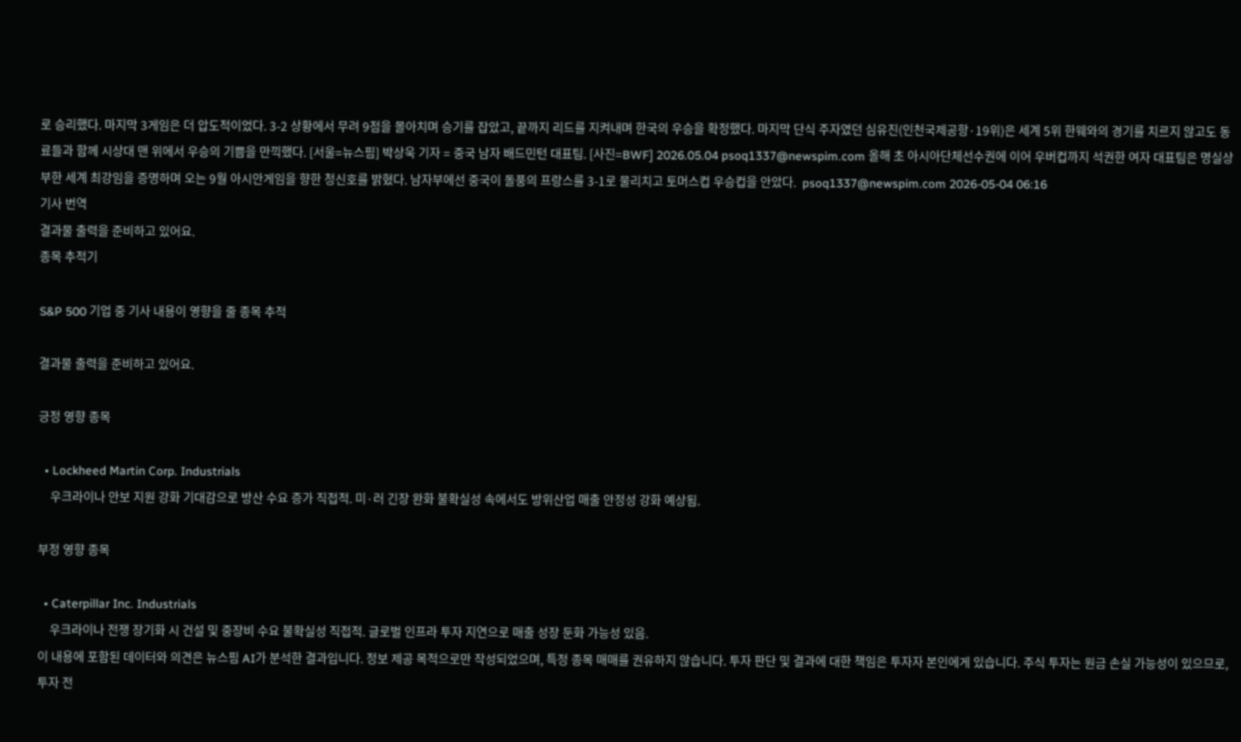로 승리했다. 마지막 3게임은 더 압도적이었다. 3-2 상황에서 무려 9점을 몰아치며 승기를 잡았고, 끝까지 리드를 지켜내며 한국의 우승을 확정했다. 마지막 단식 주자였던 심유진(인천국제공항·19위)은 세계 5위 한웨와의 경기를 치르지 않고도 동료들과 함께 시상대 맨 위에서 우승의 기쁨을 만끽했다. [서울=뉴스핌] 박상욱 기자 = 중국 남자 배드민턴 대표팀. [사진=BWF] 2026.05.04 psoq1337@newspim.com 올해 초 아시아단체선수권에 이어 우버컵까지 석권한 여자 대표팀은 명실상부한 세계 최강임을 증명하며 오는 9월 아시안게임을 향한 청신호를 밝혔다. 남자부에선 중국이 돌풍의 프랑스를 3-1로 물리치고 토머스컵 우승컵을 안았다.  psoq1337@newspim.com 2026-05-04 06:16
기사 번역
결과물 출력을 준비하고 있어요.
종목 추적기

S&P 500 기업 중 기사 내용이 영향을 줄 종목 추적

결과물 출력을 준비하고 있어요.

긍정 영향 종목

  • Lockheed Martin Corp. Industrials
    우크라이나 안보 지원 강화 기대감으로 방산 수요 증가 직접적. 미·러 긴장 완화 불확실성 속에서도 방위산업 매출 안정성 강화 예상됨.

부정 영향 종목

  • Caterpillar Inc. Industrials
    우크라이나 전쟁 장기화 시 건설 및 중장비 수요 불확실성 직접적. 글로벌 인프라 투자 지연으로 매출 성장 둔화 가능성 있음.
이 내용에 포함된 데이터와 의견은 뉴스핌 AI가 분석한 결과입니다. 정보 제공 목적으로만 작성되었으며, 특정 종목 매매를 권유하지 않습니다. 투자 판단 및 결과에 대한 책임은 투자자 본인에게 있습니다. 주식 투자는 원금 손실 가능성이 있으므로, 투자 전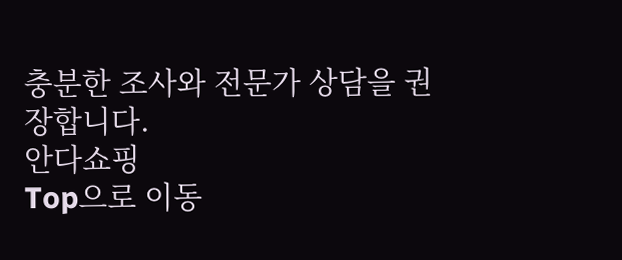충분한 조사와 전문가 상담을 권장합니다.
안다쇼핑
Top으로 이동